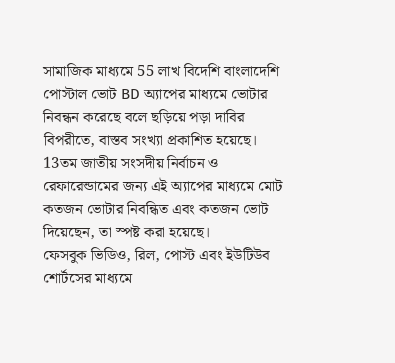সামাজিক মাধ্যমে 55 লাখ বিদেশি বাংলাদেশি পোস্টাল ভোট BD অ্যাপের মাধ্যমে ভোটার নিবন্ধন করেছে বলে ছড়িয়ে পড়া দাবির বিপরীতে, বাস্তব সংখ্যা প্রকাশিত হয়েছে। 13তম জাতীয় সংসদীয় নির্বাচন ও রেফারেন্ডামের জন্য এই অ্যাপের মাধ্যমে মোট কতজন ভোটার নিবন্ধিত এবং কতজন ভোট দিয়েছেন, তা স্পষ্ট করা হয়েছে।
ফেসবুক ভিডিও, রিল, পোস্ট এবং ইউটিউব শোর্টসের মাধ্যমে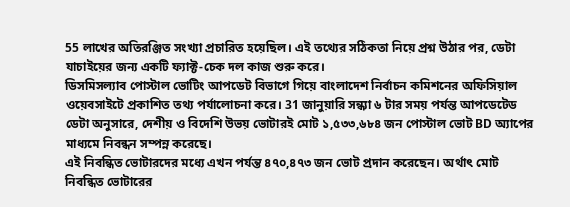55 লাখের অতিরঞ্জিত সংখ্যা প্রচারিত হয়েছিল। এই তথ্যের সঠিকতা নিয়ে প্রশ্ন উঠার পর, ডেটা যাচাইয়ের জন্য একটি ফ্যাক্ট‑চেক দল কাজ শুরু করে।
ডিসমিসল্যাব পোস্টাল ভোটিং আপডেট বিভাগে গিয়ে বাংলাদেশ নির্বাচন কমিশনের অফিসিয়াল ওয়েবসাইটে প্রকাশিত তথ্য পর্যালোচনা করে। 31 জানুয়ারি সন্ধ্যা ৬ টার সময় পর্যন্ত আপডেটেড ডেটা অনুসারে, দেশীয় ও বিদেশি উভয় ভোটারই মোট ১,৫৩৩,৬৮৪ জন পোস্টাল ভোট BD অ্যাপের মাধ্যমে নিবন্ধন সম্পন্ন করেছে।
এই নিবন্ধিত ভোটারদের মধ্যে এখন পর্যন্ত ৪৭০,৪৭৩ জন ভোট প্রদান করেছেন। অর্থাৎ মোট নিবন্ধিত ভোটারের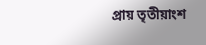প্রায় তৃতীয়াংশ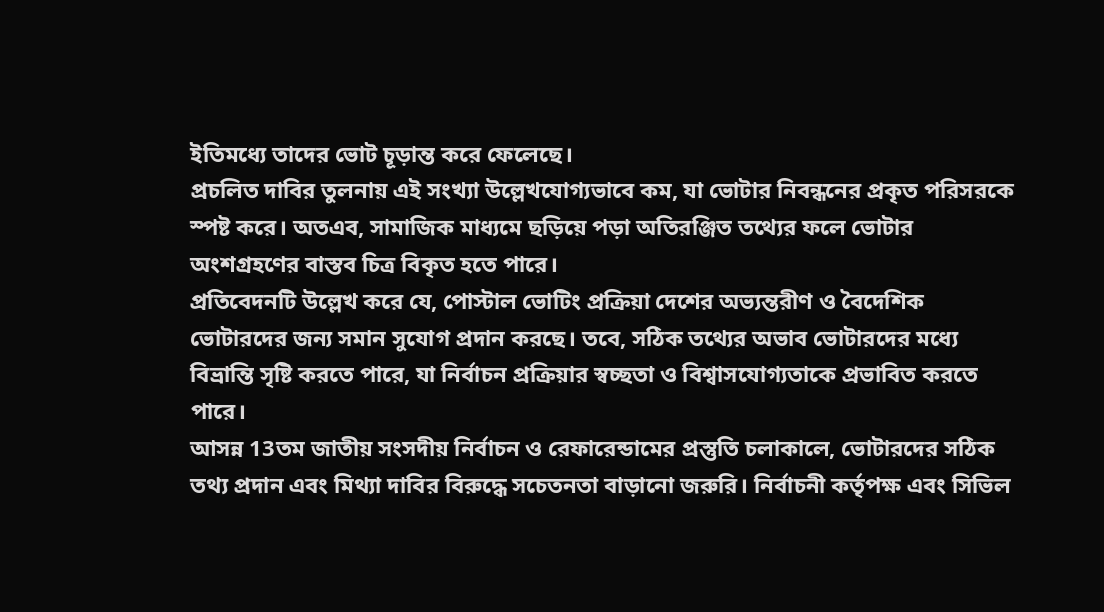ইতিমধ্যে তাদের ভোট চূড়ান্ত করে ফেলেছে।
প্রচলিত দাবির তুলনায় এই সংখ্যা উল্লেখযোগ্যভাবে কম, যা ভোটার নিবন্ধনের প্রকৃত পরিসরকে স্পষ্ট করে। অতএব, সামাজিক মাধ্যমে ছড়িয়ে পড়া অতিরঞ্জিত তথ্যের ফলে ভোটার অংশগ্রহণের বাস্তব চিত্র বিকৃত হতে পারে।
প্রতিবেদনটি উল্লেখ করে যে, পোস্টাল ভোটিং প্রক্রিয়া দেশের অভ্যন্তরীণ ও বৈদেশিক ভোটারদের জন্য সমান সুযোগ প্রদান করছে। তবে, সঠিক তথ্যের অভাব ভোটারদের মধ্যে বিভ্রান্তি সৃষ্টি করতে পারে, যা নির্বাচন প্রক্রিয়ার স্বচ্ছতা ও বিশ্বাসযোগ্যতাকে প্রভাবিত করতে পারে।
আসন্ন 13তম জাতীয় সংসদীয় নির্বাচন ও রেফারেন্ডামের প্রস্তুতি চলাকালে, ভোটারদের সঠিক তথ্য প্রদান এবং মিথ্যা দাবির বিরুদ্ধে সচেতনতা বাড়ানো জরুরি। নির্বাচনী কর্তৃপক্ষ এবং সিভিল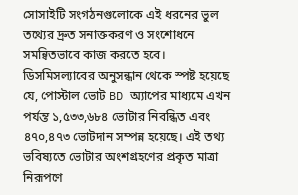সোসাইটি সংগঠনগুলোকে এই ধরনের ভুল তথ্যের দ্রুত সনাক্তকরণ ও সংশোধনে সমন্বিতভাবে কাজ করতে হবে।
ডিসমিসল্যাবের অনুসন্ধান থেকে স্পষ্ট হয়েছে যে, পোস্টাল ভোট BD অ্যাপের মাধ্যমে এখন পর্যন্ত ১,৫৩৩,৬৮৪ ভোটার নিবন্ধিত এবং ৪৭০,৪৭৩ ভোটদান সম্পন্ন হয়েছে। এই তথ্য ভবিষ্যতে ভোটার অংশগ্রহণের প্রকৃত মাত্রা নিরূপণে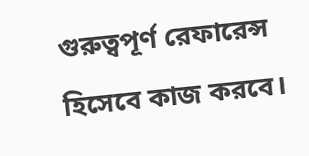গুরুত্বপূর্ণ রেফারেন্স হিসেবে কাজ করবে।